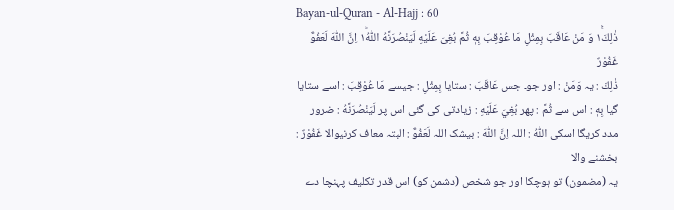Bayan-ul-Quran - Al-Hajj : 60
ذٰلِكَ١ۚ وَ مَنْ عَاقَبَ بِمِثْلِ مَا عُوْقِبَ بِهٖ ثُمَّ بُغِیَ عَلَیْهِ لَیَنْصُرَنَّهُ اللّٰهُ١ؕ اِنَّ اللّٰهَ لَعَفُوٌّ غَفُوْرٌ
ذٰلِكَ : یہ وَمَنْ : اور جو۔ جس عَاقَبَ : ستایا بِمِثْلِ : جیسے مَا عُوْقِبَ : اسے ستایا گیا بِهٖ : اس سے ثُمَّ : پھر بُغِيَ عَلَيْهِ : زیادتی کی گئی اس پر لَيَنْصُرَنَّهُ : ضرور مدد کریگا اسکی اللّٰهُ : اللہ اِنَّ اللّٰهَ : بیشک اللہ لَعَفُوٌّ : البتہ معاف کرنیوالا غَفُوْرٌ : بخشنے والا
یہ (مضمون) تو ہوچکا اور جو شخص (دشمن کو) اس قدر تکلیف پہنچا دے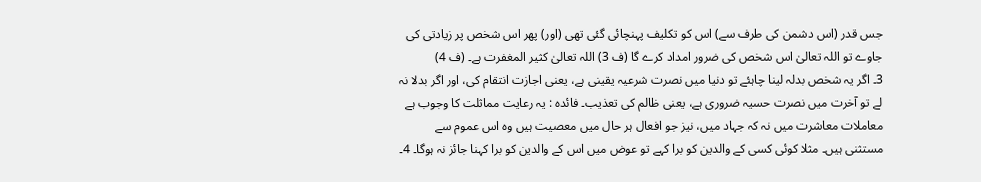جس قدر (اس دشمن کی طرف سے) اس کو تکلیف پہنچائی گئی تھی (اور) پھر اس شخص پر زیادتی کی جاوے تو اللہ تعالیٰ اس شخص کی ضرور امداد کرے گا (ف 3) اللہ تعالیٰ کثیر المغفرت ہے۔ (ف 4)
3۔ اگر یہ شخص بدلہ لینا چاہئے تو دنیا میں نصرت شرعیہ یقینی ہے، یعنی اجازت انتقام کی، اور اگر بدلا نہ لے تو آخرت میں نصرت حسیہ ضروری ہے، یعنی ظالم کی تعذیب۔ فائدہ : یہ رعایت مماثلت کا وجوب ہے معاملات معاشرت میں نہ کہ جہاد میں، نیز جو افعال ہر حال میں معصیت ہیں وہ اس عموم سے مستثنی ہیں۔ مثلا کوئی کسی کے والدین کو برا کہے تو عوض میں اس کے والدین کو برا کہنا جائز نہ ہوگا۔ 4۔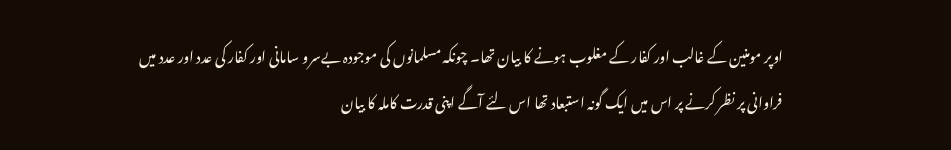اوپر مومنین کے غالب اور کفار کے مغلوب ہونے کا بیان تھا۔ چونکہ مسلمانوں کی موجودہ بےسرو سامانی اور کفار کی عدد اور عدد میں فراوانی پر نظر کرنے پر اس میں ایک گونہ استبعاد تھا اس لئے آگے اپنی قدرت کاملہ کا بیان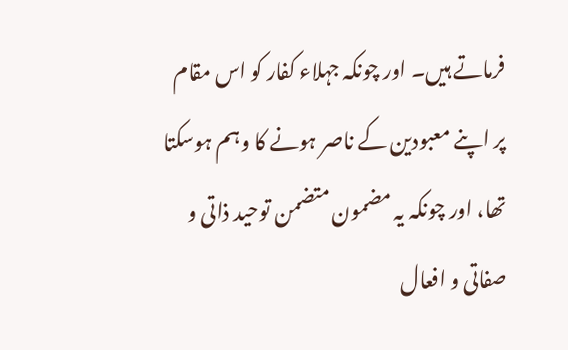فرماتے ہیں۔ اور چونکہ جہلاء کفار کو اس مقام پر اپنے معبودین کے ناصر ہونے کا وہم ہوسکتا تھا، اور چونکہ یہ مضمون متضمن توحید ذاتی و صفاتی و افعال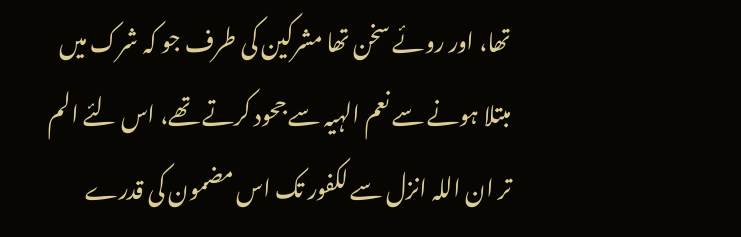تھا، اور روئے سخن تھا مشرکین کی طرف جو کہ شرک میں مبتلا ہونے سے نعم الہیہ سے جحود کرتے تھے، اس لئے الم تر ان اللہ انزل سے لکفور تک اس مضمون کی قدرے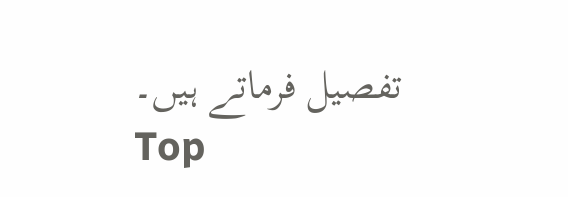تفصیل فرماتے ہیں۔
Top